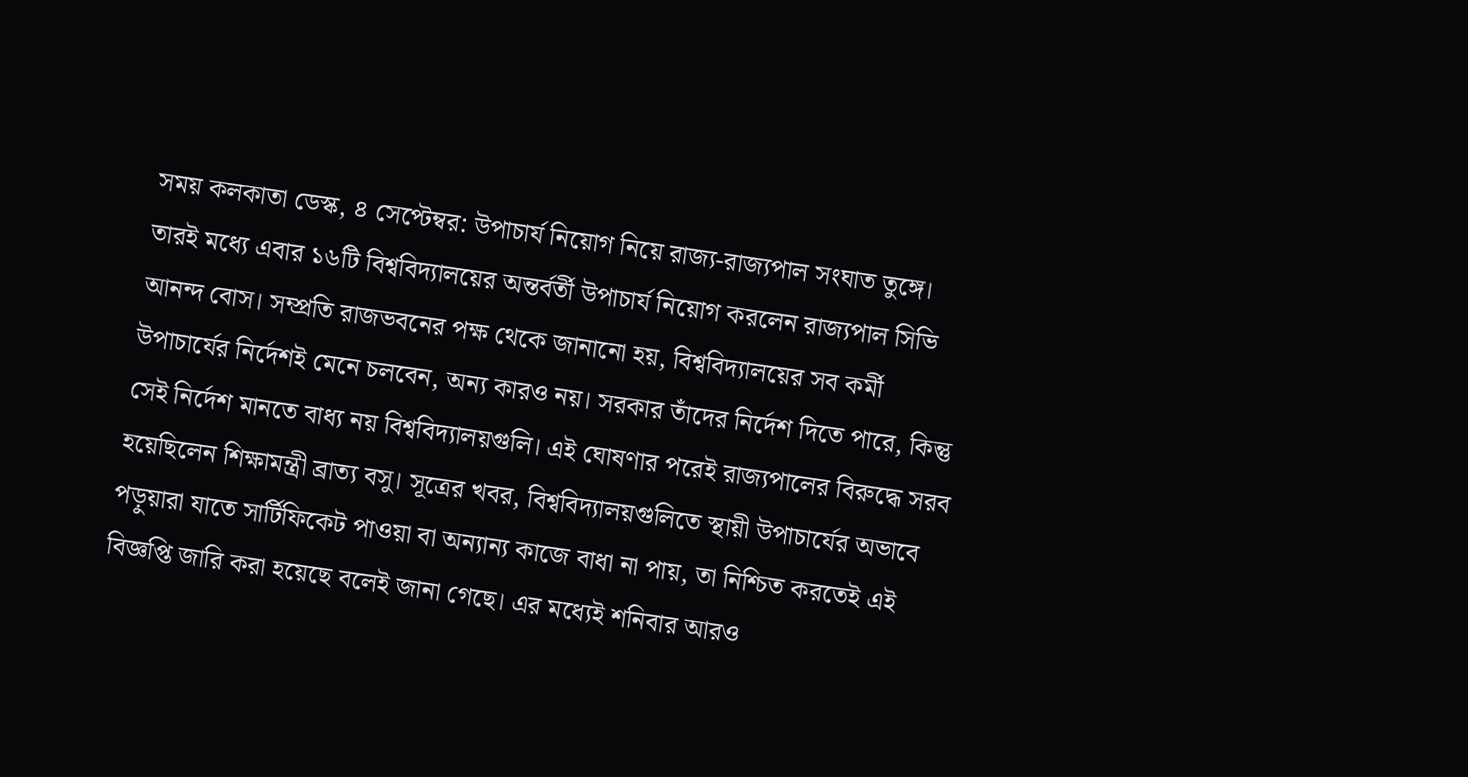সময় কলকাতা ডেস্ক, ৪ সেপ্টেম্বর: উপাচার্য নিয়োগ নিয়ে রাজ্য-রাজ্যপাল সংঘাত তুঙ্গে। তারই মধ্যে এবার ১৬টি বিশ্ববিদ্যালয়ের অন্তর্বর্তী উপাচার্য নিয়োগ করলেন রাজ্যপাল সিভি আনন্দ বোস। সম্প্রতি রাজভবনের পক্ষ থেকে জানানো হয়, বিশ্ববিদ্যালয়ের সব কর্মী উপাচার্যের নির্দেশই মেনে চলবেন, অন্য কারও নয়। সরকার তাঁদের নির্দেশ দিতে পারে, কিন্তু সেই নির্দেশ মানতে বাধ্য নয় বিশ্ববিদ্যালয়গুলি। এই ঘোষণার পরেই রাজ্যপালের বিরুদ্ধে সরব হয়েছিলেন শিক্ষামন্ত্রী ব্রাত্য বসু। সূত্রের খবর, বিশ্ববিদ্যালয়গুলিতে স্থায়ী উপাচার্যের অভাবে পড়ুয়ারা যাতে সার্টিফিকেট পাওয়া বা অন্যান্য কাজে বাধা না পায়, তা নিশ্চিত করতেই এই বিজ্ঞপ্তি জারি করা হয়েছে বলেই জানা গেছে। এর মধ্যেই শনিবার আরও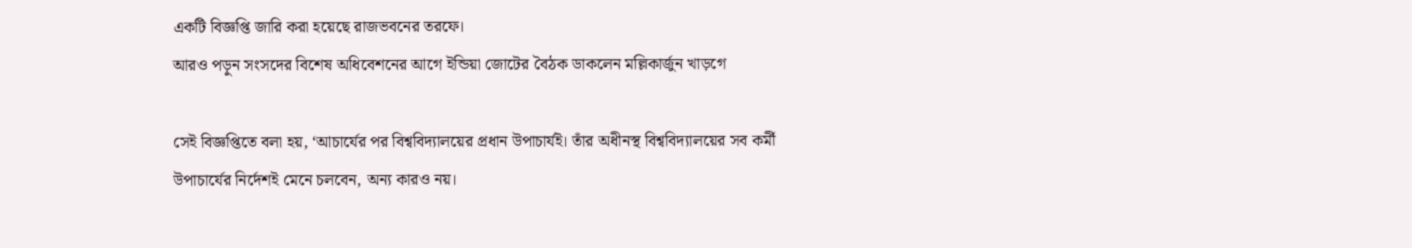একটি বিজ্ঞপ্তি জারি করা হয়েছে রাজভবনের তরফে।
আরও পড়ুন সংসদের বিশেষ অধিবেশনের আগে ইন্ডিয়া জোটের বৈঠক ডাকলেন মল্লিকার্জুন খাড়গে

সেই বিজ্ঞপ্তিতে বলা হয়, ‘আচার্যের পর বিশ্ববিদ্যালয়ের প্রধান উপাচার্যই। তাঁর অধীনস্থ বিশ্ববিদ্যালয়ের সব কর্মী উপাচার্যের নির্দেশই মেনে চলবেন, অন্য কারও নয়।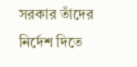সরকার তাঁদের নির্দেশ দিতে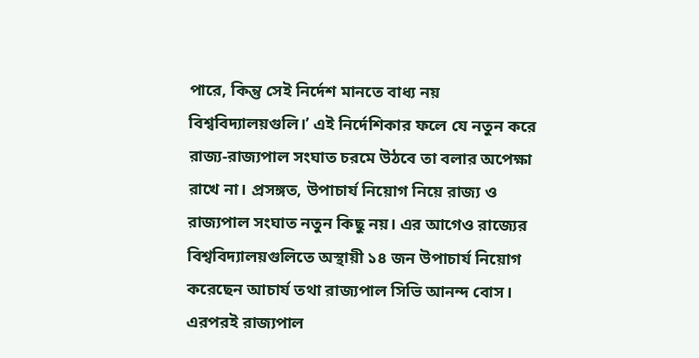পারে, কিন্তু সেই নির্দেশ মানতে বাধ্য নয় বিশ্ববিদ্যালয়গুলি।’ এই নির্দেশিকার ফলে যে নতুন করে রাজ্য-রাজ্যপাল সংঘাত চরমে উঠবে তা বলার অপেক্ষা রাখে না। প্রসঙ্গত, উপাচার্য নিয়োগ নিয়ে রাজ্য ও রাজ্যপাল সংঘাত নতুন কিছু নয়। এর আগেও রাজ্যের বিশ্ববিদ্যালয়গুলিতে অস্থায়ী ১৪ জন উপাচার্য নিয়োগ করেছেন আচার্য তথা রাজ্যপাল সিভি আনন্দ বোস। এরপরই রাজ্যপাল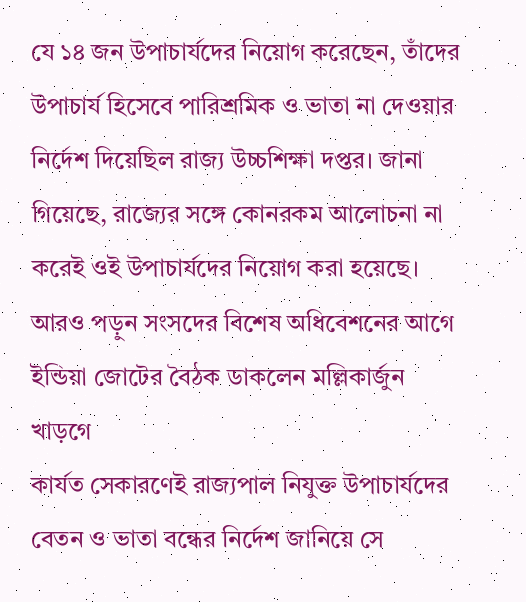যে ১৪ জন উপাচার্যদের নিয়োগ করেছেন, তাঁদের উপাচার্য হিসেবে পারিশ্রমিক ও ভাতা না দেওয়ার নির্দেশ দিয়েছিল রাজ্য উচ্চশিক্ষা দপ্তর। জানা গিয়েছে, রাজ্যের সঙ্গে কোনরকম আলোচনা না করেই ওই উপাচার্যদের নিয়োগ করা হয়েছে।
আরও পড়ুন সংসদের বিশেষ অধিবেশনের আগে ইন্ডিয়া জোটের বৈঠক ডাকলেন মল্লিকার্জুন খাড়গে
কার্যত সেকারণেই রাজ্যপাল নিযুক্ত উপাচার্যদের বেতন ও ভাতা বন্ধের নির্দেশ জানিয়ে সে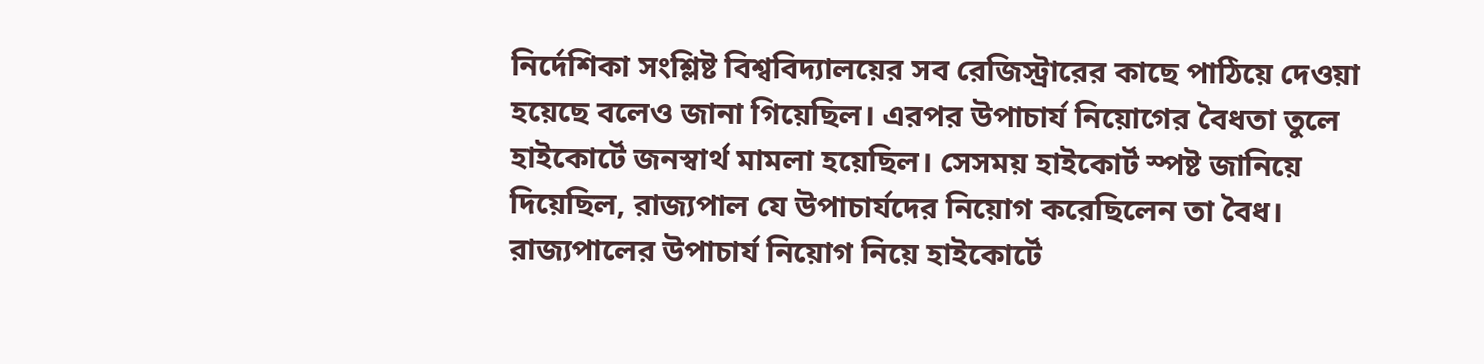নির্দেশিকা সংশ্লিষ্ট বিশ্ববিদ্যালয়ের সব রেজিস্ট্রারের কাছে পাঠিয়ে দেওয়া হয়েছে বলেও জানা গিয়েছিল। এরপর উপাচার্য নিয়োগের বৈধতা তুলে হাইকোর্টে জনস্বার্থ মামলা হয়েছিল। সেসময় হাইকোর্ট স্পষ্ট জানিয়ে দিয়েছিল, রাজ্যপাল যে উপাচার্যদের নিয়োগ করেছিলেন তা বৈধ। রাজ্যপালের উপাচার্য নিয়োগ নিয়ে হাইকোর্টে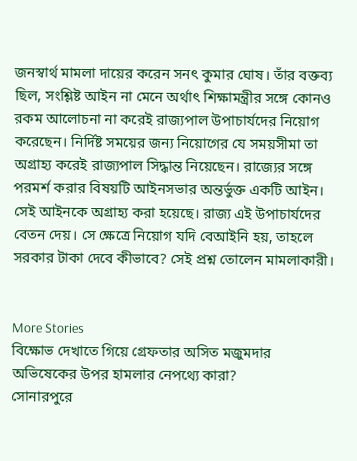জনস্বার্থ মামলা দায়ের করেন সনৎ কুমার ঘোষ। তাঁর বক্তব্য ছিল, সংশ্লিষ্ট আইন না মেনে অর্থাৎ শিক্ষামন্ত্রীর সঙ্গে কোনও রকম আলোচনা না করেই রাজ্যপাল উপাচার্যদের নিয়োগ করেছেন। নির্দিষ্ট সময়ের জন্য নিয়োগের যে সময়সীমা তা অগ্রাহ্য করেই রাজ্যপাল সিদ্ধান্ত নিয়েছেন। রাজ্যের সঙ্গে পরমর্শ করার বিষয়টি আইনসভার অন্তর্ভুক্ত একটি আইন। সেই আইনকে অগ্রাহ্য করা হয়েছে। রাজ্য এই উপাচার্যদের বেতন দেয়। সে ক্ষেত্রে নিয়োগ যদি বেআইনি হয়, তাহলে সরকার টাকা দেবে কীভাবে? সেই প্রশ্ন তোলেন মামলাকারী।


More Stories
বিক্ষোভ দেখাতে গিয়ে গ্রেফতার অসিত মজুমদার
অভিষেকের উপর হামলার নেপথ্যে কারা?
সোনারপুরে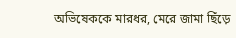অভিষেককে মারধর, মেরে জামা ছিঁড়ে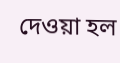দেওয়া হল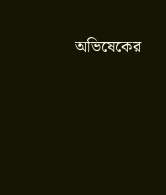অভিষেকের